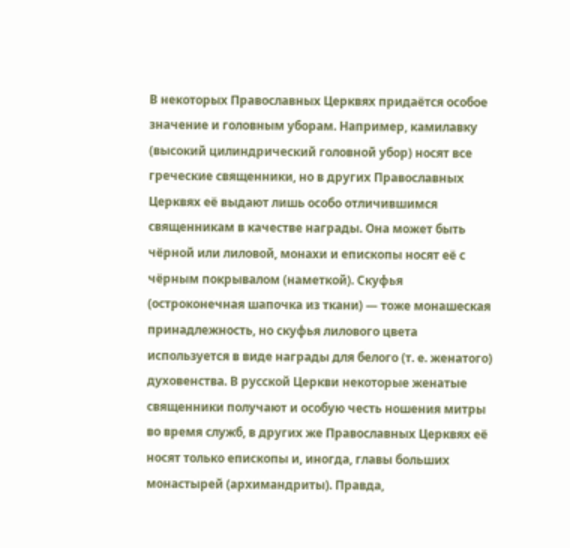В некоторых Православных Церквях придаётся особое значение и головным уборам. Например, камилавку (высокий цилиндрический головной убор) носят все греческие священники, но в других Православных Церквях её выдают лишь особо отличившимся священникам в качестве награды. Она может быть чёрной или лиловой, монахи и епископы носят её с чёрным покрывалом (наметкой). Скуфья (остроконечная шапочка из ткани) — тоже монашеская принадлежность, но скуфья лилового цвета используется в виде награды для белого (т. е. женатого) духовенства. В русской Церкви некоторые женатые священники получают и особую честь ношения митры во время служб, в других же Православных Церквях её носят только епископы и, иногда, главы больших монастырей (архимандриты). Правда,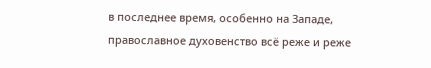в последнее время, особенно на Западе, православное духовенство всё реже и реже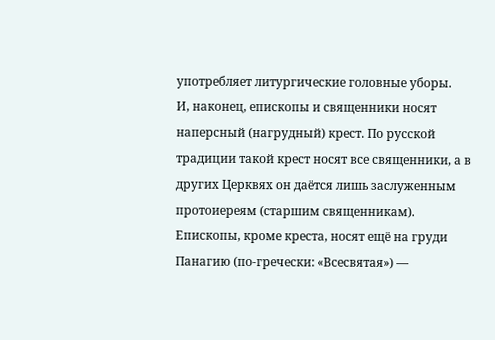употребляет литургические головные уборы.
И, наконец, епископы и священники носят наперсный (нагрудный) крест. По русской традиции такой крест носят все священники, а в других Церквях он даётся лишь заслуженным протоиереям (старшим священникам). Епископы, кроме креста, носят ещё на груди Панагию (по-гречески: «Всесвятая») —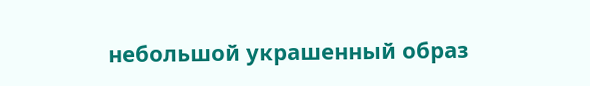небольшой украшенный образ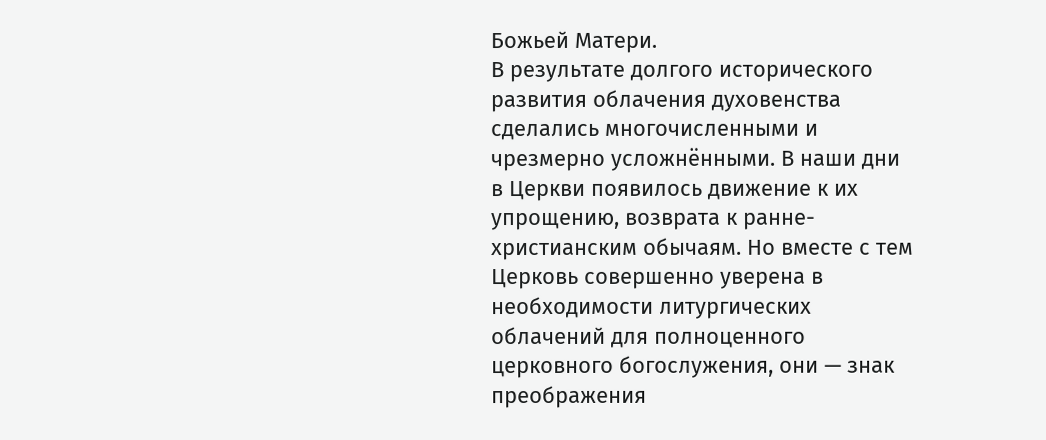Божьей Матери.
В результате долгого исторического развития облачения духовенства сделались многочисленными и чрезмерно усложнёнными. В наши дни в Церкви появилось движение к их упрощению, возврата к ранне-христианским обычаям. Но вместе с тем Церковь совершенно уверена в необходимости литургических облачений для полноценного церковного богослужения, они — знак преображения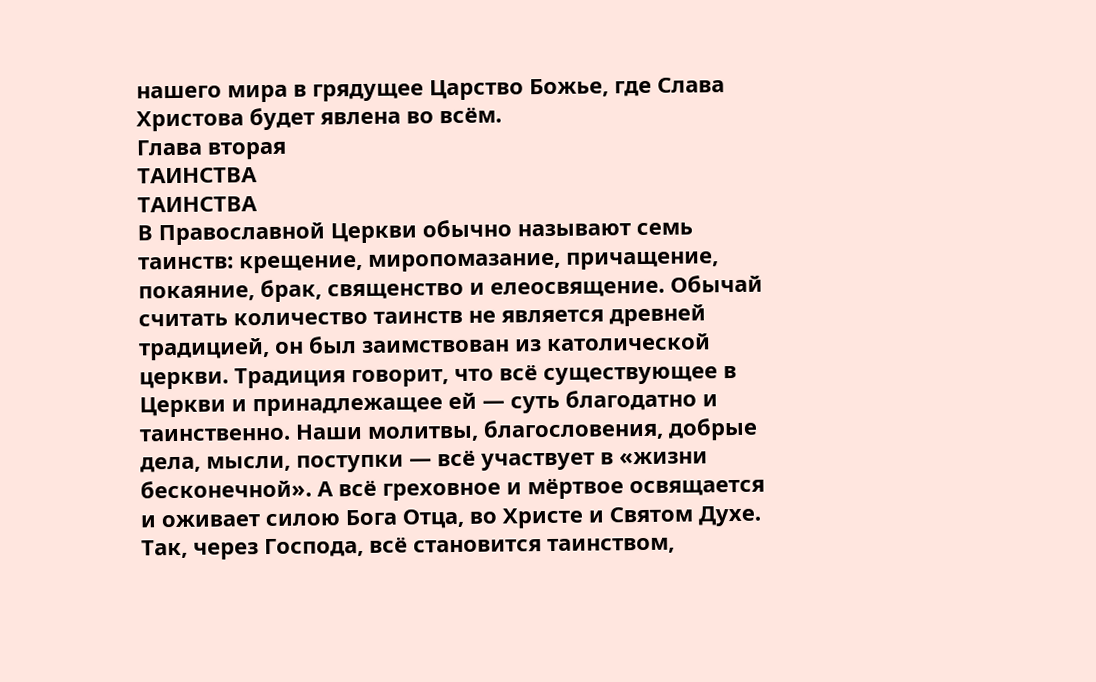нашего мира в грядущее Царство Божье, где Слава Христова будет явлена во всём.
Глава вторая
ТАИНСТВА
ТАИНСТВА
В Православной Церкви обычно называют семь таинств: крещение, миропомазание, причащение, покаяние, брак, священство и елеосвящение. Обычай считать количество таинств не является древней традицией, он был заимствован из католической церкви. Традиция говорит, что всё существующее в Церкви и принадлежащее ей — суть благодатно и таинственно. Наши молитвы, благословения, добрые дела, мысли, поступки — всё участвует в «жизни бесконечной». А всё греховное и мёртвое освящается и оживает силою Бога Отца, во Христе и Святом Духе. Так, через Господа, всё становится таинством,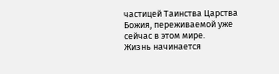частицей Таинства Царства Божия, переживаемой уже сейчас в этом мире.
Жизнь начинается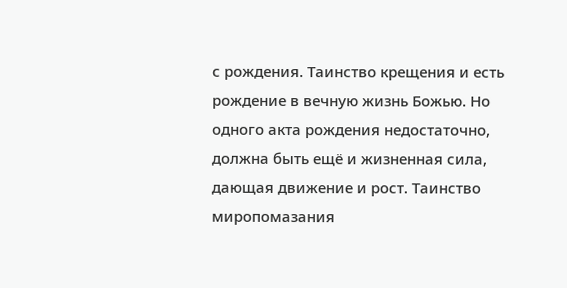с рождения. Таинство крещения и есть рождение в вечную жизнь Божью. Но одного акта рождения недостаточно, должна быть ещё и жизненная сила, дающая движение и рост. Таинство миропомазания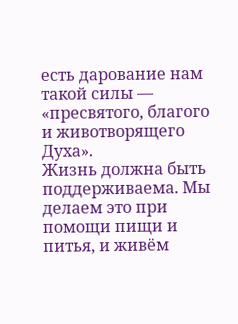есть дарование нам такой силы — «пресвятого, благого и животворящего Духа».
Жизнь должна быть поддерживаема. Мы делаем это при помощи пищи и питья, и живём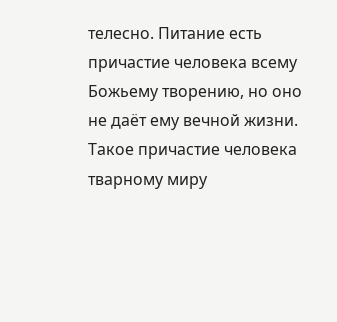телесно. Питание есть причастие человека всему Божьему творению, но оно не даёт ему вечной жизни. Такое причастие человека тварному миру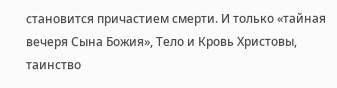становится причастием смерти. И только «тайная вечеря Сына Божия», Тело и Кровь Христовы, таинство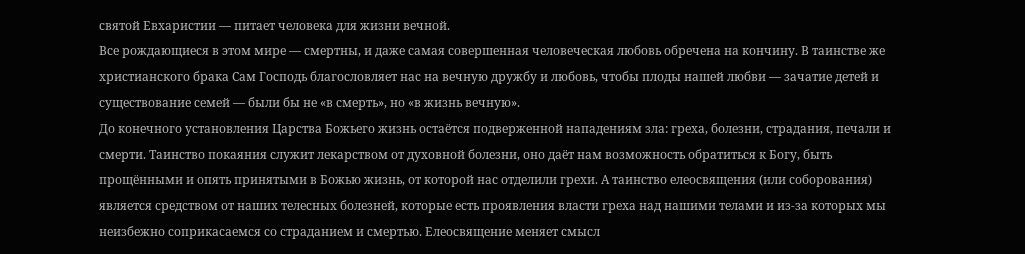святой Евхаристии — питает человека для жизни вечной.
Все рождающиеся в этом мире — смертны, и даже самая совершенная человеческая любовь обречена на кончину. В таинстве же христианского брака Сам Господь благословляет нас на вечную дружбу и любовь, чтобы плоды нашей любви — зачатие детей и существование семей — были бы не «в смерть», но «в жизнь вечную».
До конечного установления Царства Божьего жизнь остаётся подверженной нападениям зла: греха, болезни, страдания, печали и смерти. Таинство покаяния служит лекарством от духовной болезни, оно даёт нам возможность обратиться к Богу, быть прощёнными и опять принятыми в Божью жизнь, от которой нас отделили грехи. А таинство елеосвящения (или соборования) является средством от наших телесных болезней, которые есть проявления власти греха над нашими телами и из-за которых мы неизбежно соприкасаемся со страданием и смертью. Елеосвящение меняет смысл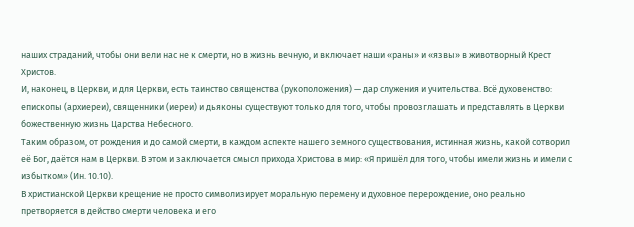наших страданий, чтобы они вели нас не к смерти, но в жизнь вечную, и включает наши «раны» и «язвы» в животворный Крест Христов.
И, наконец, в Церкви, и для Церкви, есть таинство священства (рукоположения) — дар служения и учительства. Всё духовенство: епископы (архиереи), священники (иереи) и дьяконы существуют только для того, чтобы провозглашать и представлять в Церкви божественную жизнь Царства Небесного.
Таким образом, от рождения и до самой смерти, в каждом аспекте нашего земного существования, истинная жизнь, какой сотворил её Бог, даётся нам в Церкви. В этом и заключается смысл прихода Христова в мир: «Я пришёл для того, чтобы имели жизнь и имели с избытком» (Ин. 10.10).
В христианской Церкви крещение не просто символизирует моральную перемену и духовное перерождение, оно реально претворяется в действо смерти человека и его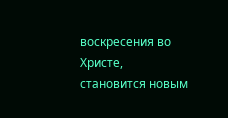воскресения во Христе, становится новым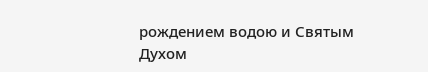рождением водою и Святым Духом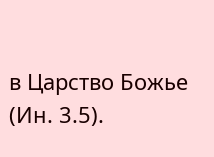в Царство Божье (Ин. 3.5).